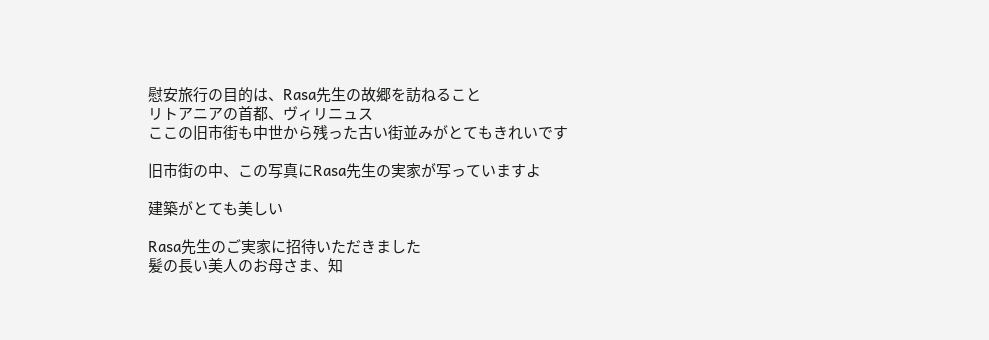慰安旅行の目的は、Rasa先生の故郷を訪ねること
リトアニアの首都、ヴィリニュス
ここの旧市街も中世から残った古い街並みがとてもきれいです

旧市街の中、この写真にRasa先生の実家が写っていますよ

建築がとても美しい

Rasa先生のご実家に招待いただきました
髪の長い美人のお母さま、知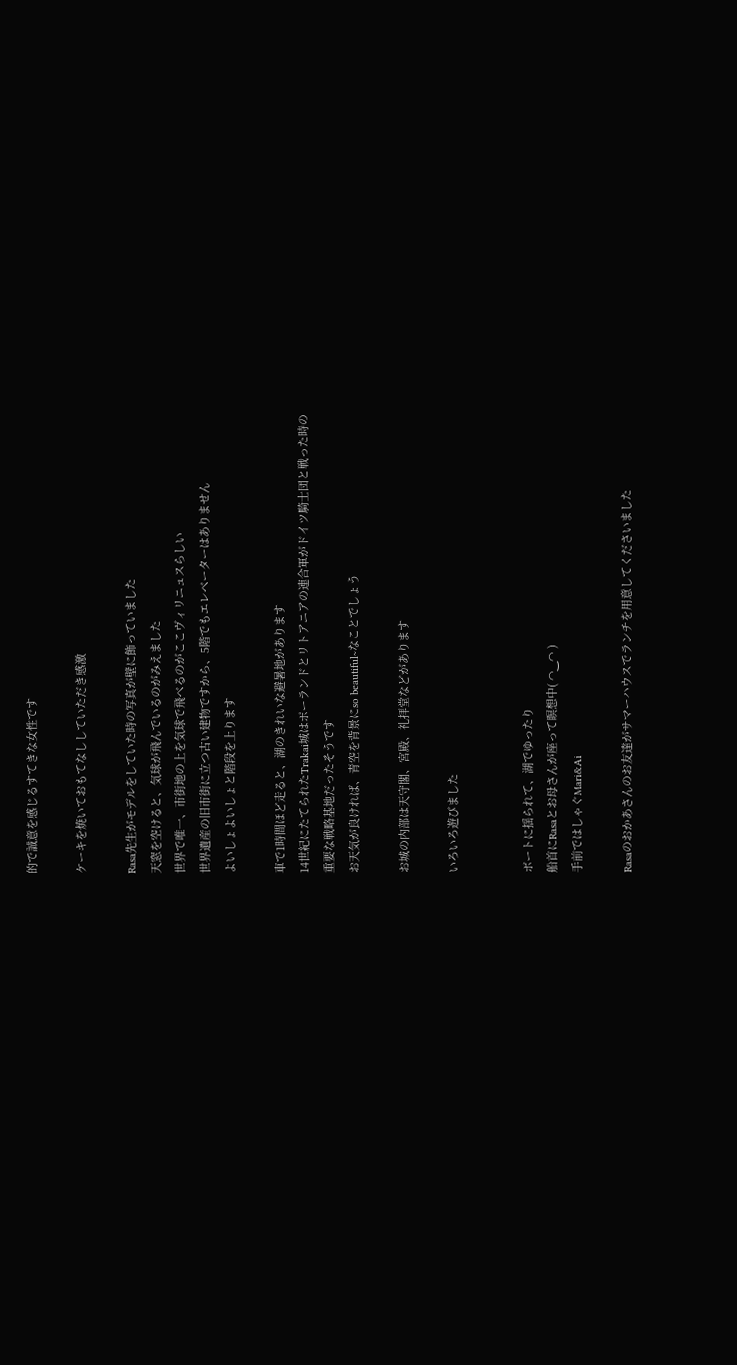的で誠意を感じるすてきな女性です

ケーキを焼いておもてなししていただき感激

Rasa先生がモデルをしていた時の写真が壁に飾っていました
天窓を空けると、気球が飛んでいるのがみえました
世界で唯一、市街地の上を気球で飛べるのがここヴィリニュスらしい
世界遺産の旧市街に立つ古い建物ですから、5階でもエレベーターはありません
よいしょよいしょと階段を上ります

車で1時間ほど走ると、湖のきれいな避暑地があります
14世紀にたてられたTrakai城はポーランドとリトアニアの連合軍がドイツ騎士団と戦った時の
重要な戦略基地だったそうです
お天気が良ければ、青空を背景にso beautiful~なことでしょう

お城の内部は天守閣、宮殿、礼拝堂などがあります

いろいろ遊びました


ボートに揺られて、湖でゆったり
船首にRasaとお母さんが座って瞑想中( ◠‿◠ )
手前ではしゃぐMari&Ai

Rasaのおかあさんのお友達がサマーハウスでランチを用意してくださいました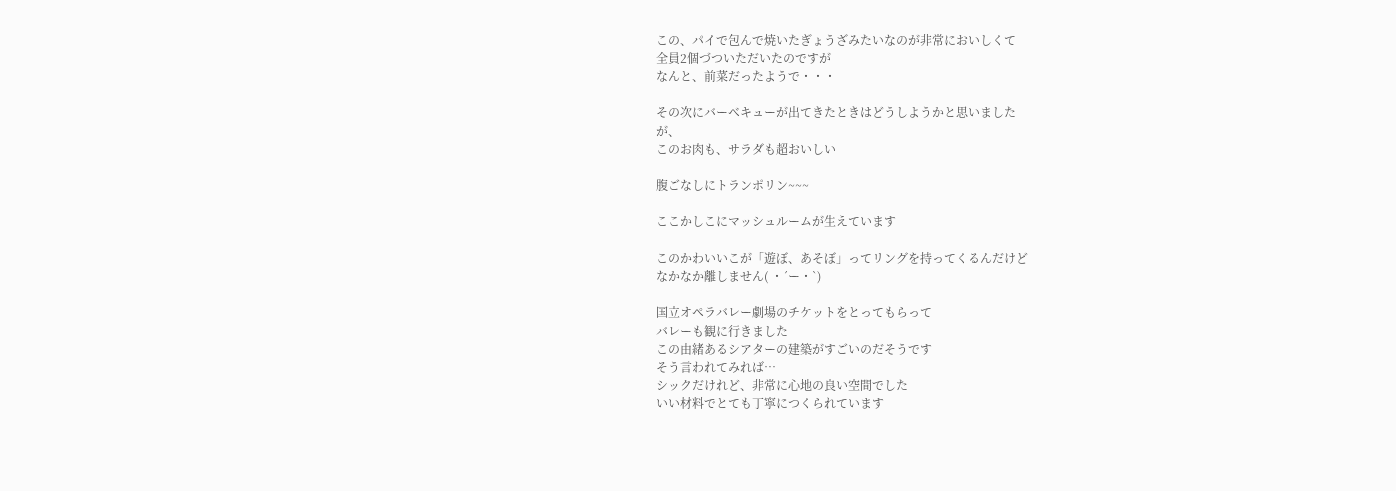この、パイで包んで焼いたぎょうざみたいなのが非常においしくて
全員2個づついただいたのですが
なんと、前菜だったようで・・・

その次にバーベキューが出てきたときはどうしようかと思いました
が、
このお肉も、サラダも超おいしい

腹ごなしにトランポリン~~~

ここかしこにマッシュルームが生えています

このかわいいこが「遊ぼ、あそぼ」ってリングを持ってくるんだけど
なかなか離しません( ・´ー・`)

国立オペラバレー劇場のチケットをとってもらって
バレーも観に行きました
この由緒あるシアターの建築がすごいのだそうです
そう言われてみれば…
シックだけれど、非常に心地の良い空間でした
いい材料でとても丁寧につくられています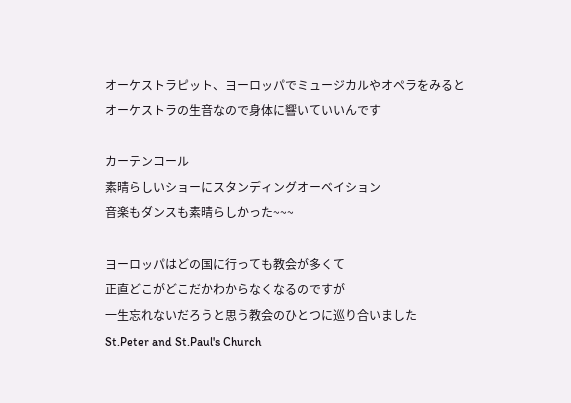オーケストラピット、ヨーロッパでミュージカルやオペラをみると
オーケストラの生音なので身体に響いていいんです

カーテンコール
素晴らしいショーにスタンディングオーベイション
音楽もダンスも素晴らしかった~~~

ヨーロッパはどの国に行っても教会が多くて
正直どこがどこだかわからなくなるのですが
一生忘れないだろうと思う教会のひとつに巡り合いました
St.Peter and St.Paul's Church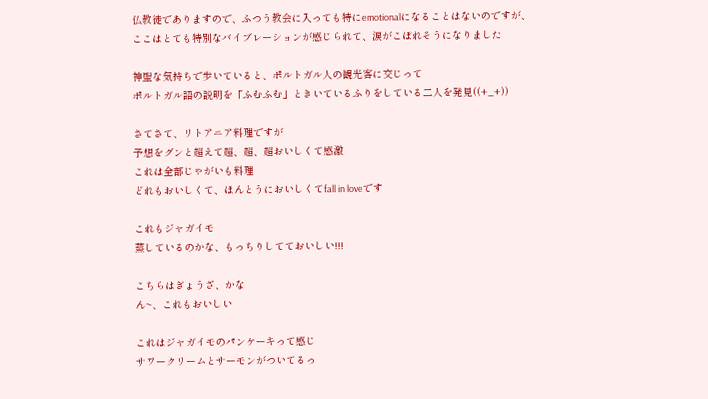仏教徒でありますので、ふつう教会に入っても特にemotionalになることはないのですが、
ここはとても特別なバイブレーションが感じられて、涙がこぼれそうになりました

神聖な気持ちで歩いていると、ポルトガル人の観光客に交じって
ポルトガル語の説明を「ふむふむ」ときいているふりをしている二人を発見((+_+))

さてさて、リトアニア料理ですが
予想をグンと超えて超、超、超おいしくて感激
これは全部じゃがいも料理
どれもおいしくて、ほんとうにおいしくてfall in loveです

これもジャガイモ
蒸しているのかな、もっちりしてておいしい!!!

こちらはぎょうざ、かな
ん~、これもおいしい

これはジャガイモのパンケーキって感じ
サワークリームとサーモンがついてるっ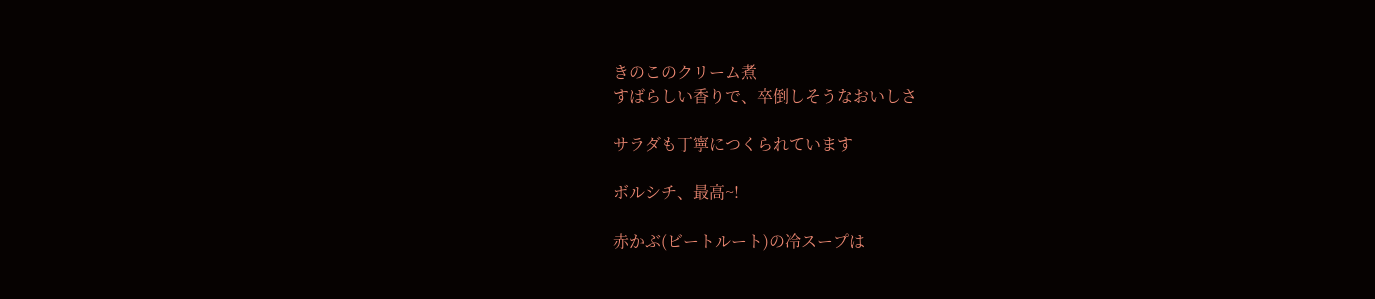きのこのクリーム煮
すばらしい香りで、卒倒しそうなおいしさ

サラダも丁寧につくられています

ボルシチ、最高~!

赤かぶ(ビートルート)の冷スープは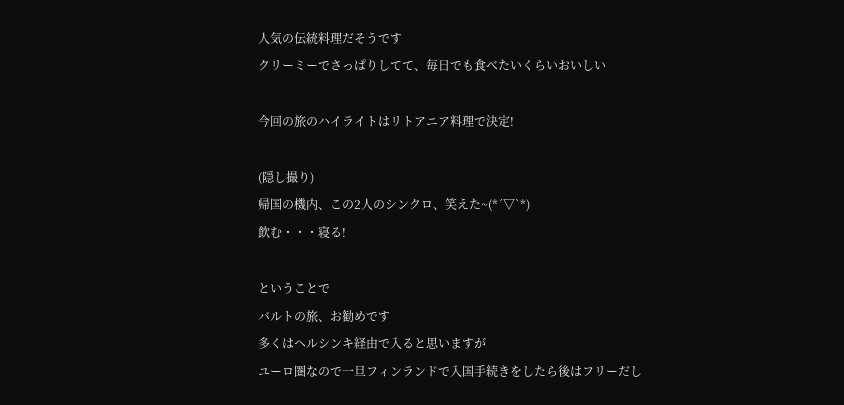人気の伝統料理だそうです
クリーミーでさっぱりしてて、毎日でも食べたいくらいおいしい

今回の旅のハイライトはリトアニア料理で決定!

(隠し撮り)
帰国の機内、この2人のシンクロ、笑えた~(*´▽`*)
飲む・・・寝る!

ということで
バルトの旅、お勧めです
多くはヘルシンキ経由で入ると思いますが
ユーロ圏なので一旦フィンランドで入国手続きをしたら後はフリーだし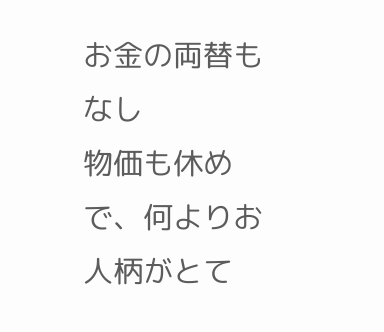お金の両替もなし
物価も休め
で、何よりお人柄がとて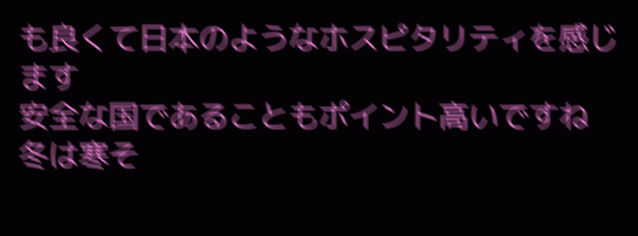も良くて日本のようなホスピタリティを感じます
安全な国であることもポイント高いですね
冬は寒そ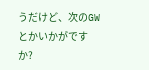うだけど、次のGWとかいかがですか?